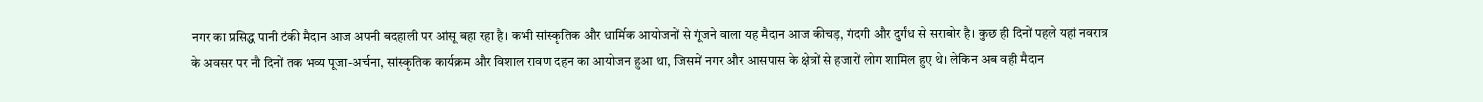नगर का प्रसिद्ध पानी टंकी मैदान आज अपनी बदहाली पर आंसू बहा रहा है। कभी सांस्कृतिक और धार्मिक आयोजनों से गूंजने वाला यह मैदान आज कीचड़, गंदगी और दुर्गंध से सराबोर है। कुछ ही दिनों पहले यहां नवरात्र के अवसर पर नौ दिनों तक भव्य पूजा-अर्चना, सांस्कृतिक कार्यक्रम और विशाल रावण दहन का आयोजन हुआ था, जिसमें नगर और आसपास के क्षेत्रों से हजारों लोग शामिल हुए थे। लेकिन अब वही मैदान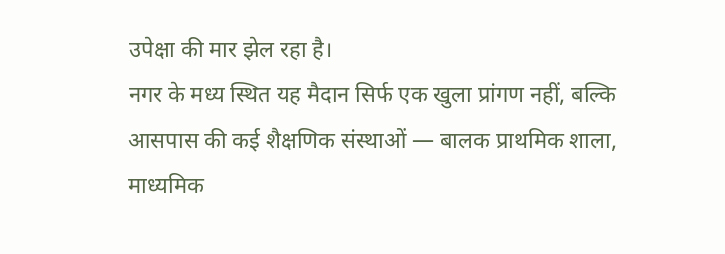उपेक्षा की मार झेल रहा है।
नगर के मध्य स्थित यह मैदान सिर्फ एक खुला प्रांगण नहीं, बल्कि आसपास की कई शैक्षणिक संस्थाओं — बालक प्राथमिक शाला, माध्यमिक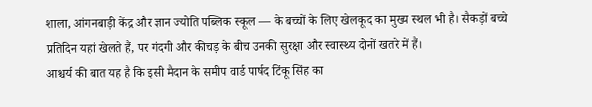शाला, आंगनबाड़ी केंद्र और ज्ञान ज्योति पब्लिक स्कूल — के बच्चों के लिए खेलकूद का मुख्य स्थल भी है। सैकड़ों बच्चे प्रतिदिन यहां खेलते हैं, पर गंदगी और कीचड़ के बीच उनकी सुरक्षा और स्वास्थ्य दोनों खतरे में हैं।
आश्चर्य की बात यह है कि इसी मैदान के समीप वार्ड पार्षद टिंकू सिंह का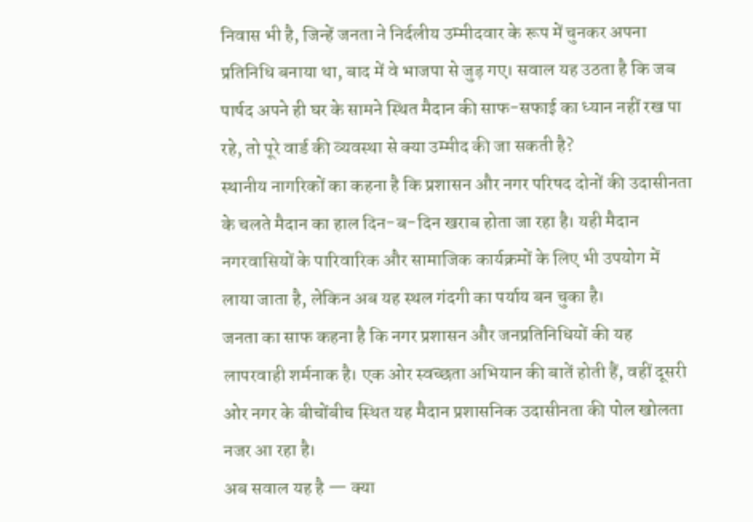निवास भी है, जिन्हें जनता ने निर्दलीय उम्मीदवार के रूप में चुनकर अपना प्रतिनिधि बनाया था, बाद में वे भाजपा से जुड़ गए। सवाल यह उठता है कि जब पार्षद अपने ही घर के सामने स्थित मैदान की साफ-सफाई का ध्यान नहीं रख पा रहे, तो पूरे वार्ड की व्यवस्था से क्या उम्मीद की जा सकती है?
स्थानीय नागरिकों का कहना है कि प्रशासन और नगर परिषद दोनों की उदासीनता के चलते मैदान का हाल दिन-ब-दिन खराब होता जा रहा है। यही मैदान नगरवासियों के पारिवारिक और सामाजिक कार्यक्रमों के लिए भी उपयोग में लाया जाता है, लेकिन अब यह स्थल गंदगी का पर्याय बन चुका है।
जनता का साफ कहना है कि नगर प्रशासन और जनप्रतिनिधियों की यह लापरवाही शर्मनाक है। एक ओर स्वच्छता अभियान की बातें होती हैं, वहीं दूसरी ओर नगर के बीचोंबीच स्थित यह मैदान प्रशासनिक उदासीनता की पोल खोलता नजर आ रहा है।
अब सवाल यह है — क्या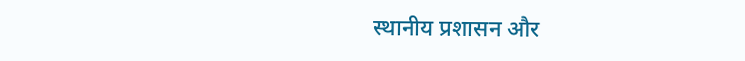स्थानीय प्रशासन और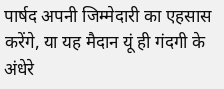पार्षद अपनी जिम्मेदारी का एहसास करेंगे, या यह मैदान यूं ही गंदगी के अंधेरे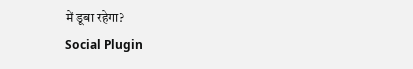में डूबा रहेगा?
Social Plugin